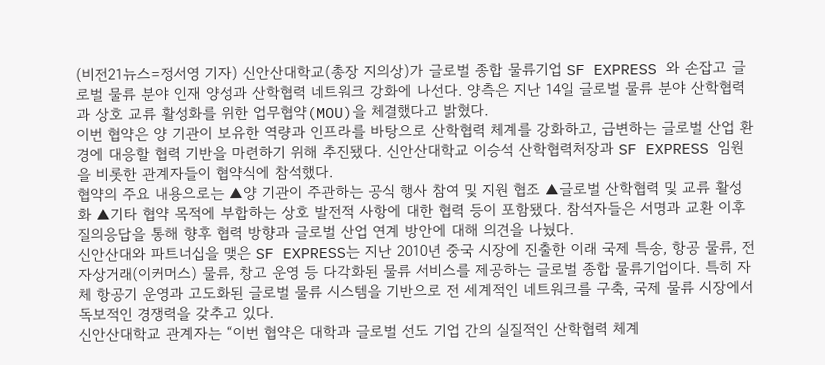(비전21뉴스=정서영 기자) 신안산대학교(총장 지의상)가 글로벌 종합 물류기업 SF EXPRESS 와 손잡고 글로벌 물류 분야 인재 양성과 산학협력 네트워크 강화에 나선다. 양측은 지난 14일 글로벌 물류 분야 산학협력과 상호 교류 활성화를 위한 업무협약(MOU)을 체결했다고 밝혔다.
이번 협약은 양 기관이 보유한 역량과 인프라를 바탕으로 산학협력 체계를 강화하고, 급변하는 글로벌 산업 환경에 대응할 협력 기반을 마련하기 위해 추진됐다. 신안산대학교 이승석 산학협력처장과 SF EXPRESS 임원을 비롯한 관계자들이 협약식에 참석했다.
협약의 주요 내용으로는 ▲양 기관이 주관하는 공식 행사 참여 및 지원 협조 ▲글로벌 산학협력 및 교류 활성화 ▲기타 협약 목적에 부합하는 상호 발전적 사항에 대한 협력 등이 포함됐다. 참석자들은 서명과 교환 이후 질의응답을 통해 향후 협력 방향과 글로벌 산업 연계 방안에 대해 의견을 나눴다.
신안산대와 파트너십을 맺은 SF EXPRESS는 지난 2010년 중국 시장에 진출한 이래 국제 특송, 항공 물류, 전자상거래(이커머스) 물류, 창고 운영 등 다각화된 물류 서비스를 제공하는 글로벌 종합 물류기업이다. 특히 자체 항공기 운영과 고도화된 글로벌 물류 시스템을 기반으로 전 세계적인 네트워크를 구축, 국제 물류 시장에서 독보적인 경쟁력을 갖추고 있다.
신안산대학교 관계자는 “이번 협약은 대학과 글로벌 선도 기업 간의 실질적인 산학협력 체계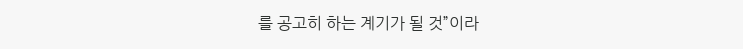를 공고히 하는 계기가 될 것”이라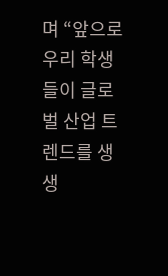며 “앞으로 우리 학생들이 글로벌 산업 트렌드를 생생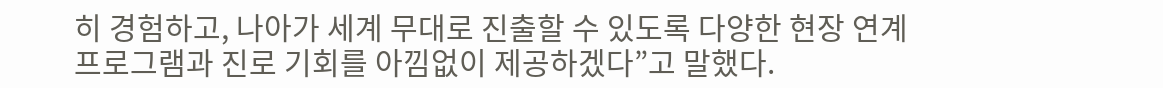히 경험하고, 나아가 세계 무대로 진출할 수 있도록 다양한 현장 연계 프로그램과 진로 기회를 아낌없이 제공하겠다”고 말했다.